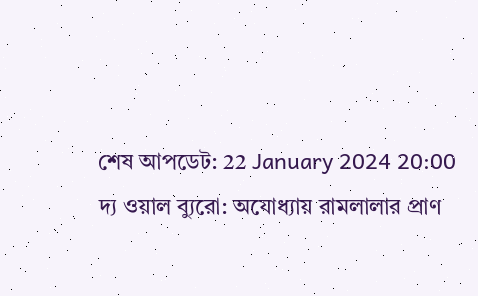শেষ আপডেট: 22 January 2024 20:00
দ্য ওয়াল ব্যুরো: অযোধ্যায় রামলালার প্রাণ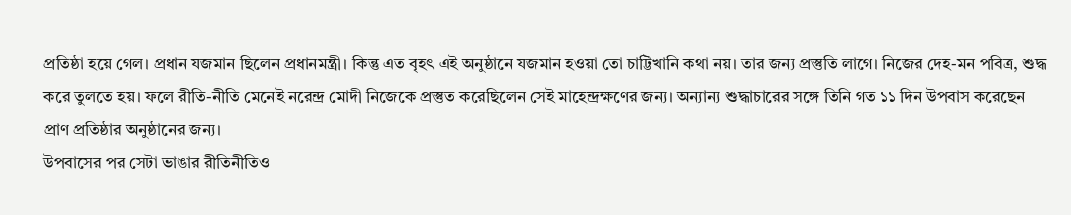প্রতিষ্ঠা হয়ে গেল। প্রধান যজমান ছিলেন প্রধানমন্ত্রী। কিন্তু এত বৃহৎ এই অনুষ্ঠানে যজমান হওয়া তো চাট্টিখানি কথা নয়। তার জন্য প্রস্তুতি লাগে। নিজের দেহ-মন পবিত্র, শুদ্ধ করে তুলতে হয়। ফলে রীতি-নীতি মেনেই নরেন্দ্র মোদী নিজেকে প্রস্তুত করেছিলেন সেই মাহেন্দ্রক্ষণের জন্য। অন্যান্য শুদ্ধাচারের সঙ্গে তিনি গত ১১ দিন উপবাস করেছেন প্রাণ প্রতিষ্ঠার অনুষ্ঠানের জন্য।
উপবাসের পর সেটা ভাঙার রীতিনীতিও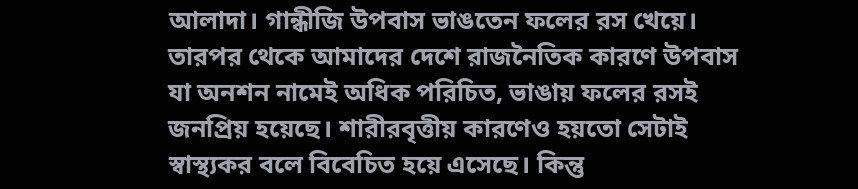আলাদা। গান্ধীজি উপবাস ভাঙতেন ফলের রস খেয়ে। তারপর থেকে আমাদের দেশে রাজনৈতিক কারণে উপবাস যা অনশন নামেই অধিক পরিচিত, ভাঙায় ফলের রসই জনপ্রিয় হয়েছে। শারীরবৃত্তীয় কারণেও হয়তো সেটাই স্বাস্থ্যকর বলে বিবেচিত হয়ে এসেছে। কিন্তু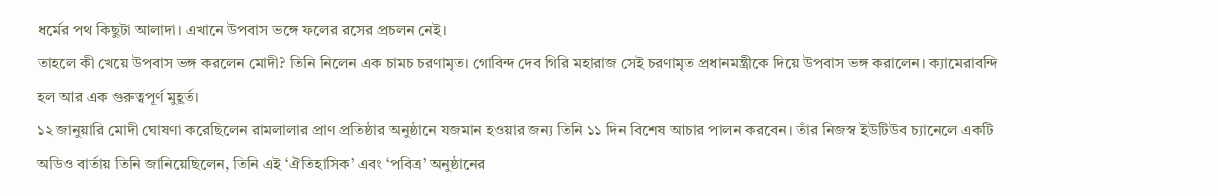ধর্মের পথ কিছুটা আলাদা। এখানে উপবাস ভঙ্গে ফলের রসের প্রচলন নেই।
তাহলে কী খেয়ে উপবাস ভঙ্গ করলেন মোদী? তিনি নিলেন এক চামচ চরণামৃত। গোবিন্দ দেব গিরি মহারাজ সেই চরণামৃত প্রধানমন্ত্রীকে দিয়ে উপবাস ভঙ্গ করালেন। ক্যামেরাবন্দি হল আর এক গুরুত্বপূর্ণ মুহূর্ত।
১২ জানুয়ারি মোদী ঘোষণা করেছিলেন রামলালার প্রাণ প্রতিষ্ঠার অনুষ্ঠানে যজমান হওয়ার জন্য তিনি ১১ দিন বিশেষ আচার পালন করবেন। তাঁর নিজস্ব ইউটিউব চ্যানেলে একটি অডিও বার্তায় তিনি জানিয়েছিলেন, তিনি এই ‘ঐতিহাসিক’ এবং ‘পবিত্র’ অনুষ্ঠানের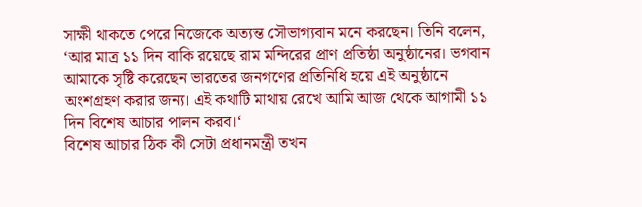সাক্ষী থাকতে পেরে নিজেকে অত্যন্ত সৌভাগ্যবান মনে করছেন। তিনি বলেন, ‘আর মাত্র ১১ দিন বাকি রয়েছে রাম মন্দিরের প্রাণ প্রতিষ্ঠা অনুষ্ঠানের। ভগবান আমাকে সৃষ্টি করেছেন ভারতের জনগণের প্রতিনিধি হয়ে এই অনুষ্ঠানে অংশগ্রহণ করার জন্য। এই কথাটি মাথায় রেখে আমি আজ থেকে আগামী ১১ দিন বিশেষ আচার পালন করব।‘
বিশেষ আচার ঠিক কী সেটা প্রধানমন্ত্রী তখন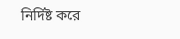নির্দিষ্ট করে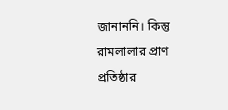জানাননি। কিন্তু রামলালার প্রাণ প্রতিষ্ঠার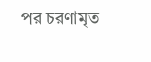পর চরণামৃত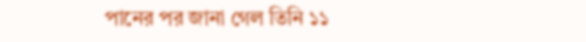পানের পর জানা গেল তিনি ১১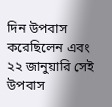দিন উপবাস করেছিলেন এবং ২২ জানুয়ারি সেই উপবাস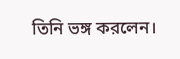তিনি ভঙ্গ করলেন।